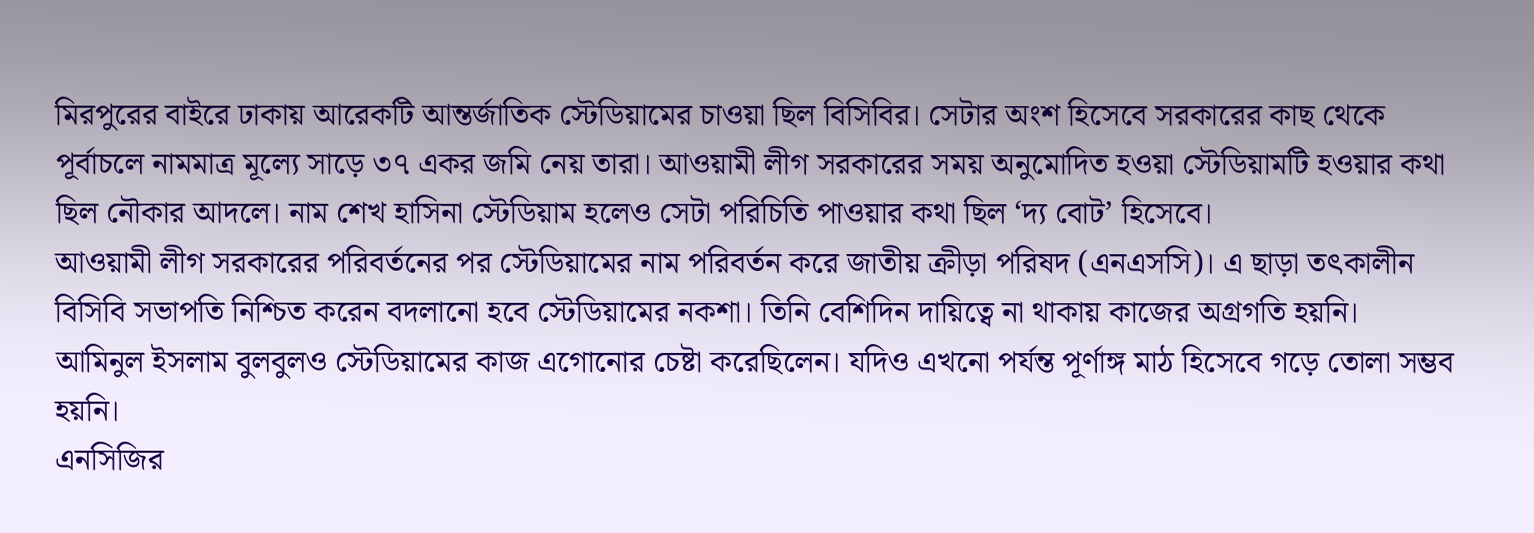মিরপুরের বাইরে ঢাকায় আরেকটি আন্তর্জাতিক স্টেডিয়ামের চাওয়া ছিল বিসিবির। সেটার অংশ হিসেবে সরকারের কাছ থেকে পূর্বাচলে নামমাত্র মূল্যে সাড়ে ৩৭ একর জমি নেয় তারা। আওয়ামী লীগ সরকারের সময় অনুমোদিত হওয়া স্টেডিয়ামটি হওয়ার কথা ছিল নৌকার আদলে। নাম শেখ হাসিনা স্টেডিয়াম হলেও সেটা পরিচিতি পাওয়ার কথা ছিল ‘দ্য বোট’ হিসেবে।
আওয়ামী লীগ সরকারের পরিবর্তনের পর স্টেডিয়ামের নাম পরিবর্তন করে জাতীয় ক্রীড়া পরিষদ (এনএসসি)। এ ছাড়া তৎকালীন বিসিবি সভাপতি নিশ্চিত করেন বদলানো হবে স্টেডিয়ামের নকশা। তিনি বেশিদিন দায়িত্বে না থাকায় কাজের অগ্রগতি হয়নি। আমিনুল ইসলাম বুলবুলও স্টেডিয়ামের কাজ এগোনোর চেষ্টা করেছিলেন। যদিও এখনো পর্যন্ত পূর্ণাঙ্গ মাঠ হিসেবে গড়ে তোলা সম্ভব হয়নি।
এনসিজির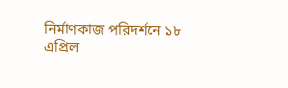নির্মাণকাজ পরিদর্শনে ১৮ এপ্রিল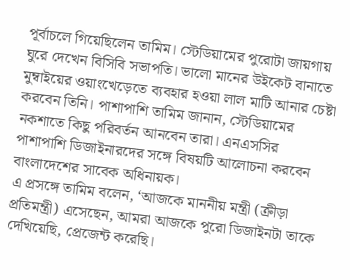পূর্বাচলে গিয়েছিলেন তামিম। স্টেডিয়ামের পুরোটা জায়গায় ঘুরে দেখেন বিসিবি সভাপতি। ভালো মানের উইকেট বানাতে মুম্বাইয়ের ওয়াংখেড়েতে ব্যবহার হওয়া লাল মাটি আনার চেষ্টা করবেন তিনি। পাশাপাশি তামিম জানান, স্টেডিয়ামের নকশাতে কিছু পরিবর্তন আনবেন তারা। এনএসসির পাশাপাশি ডিজাইনারদের সঙ্গে বিষয়টি আলোচনা করবেন বাংলাদেশের সাবেক অধিনায়ক।
এ প্রসঙ্গে তামিম বলেন, ‘আজকে মাননীয় মন্ত্রী (ক্রীড়া প্রতিমন্ত্রী) এসেছেন, আমরা আজকে পুরো ডিজাইনটা তাকে দেখিয়েছি, প্রেজেন্ট করেছি।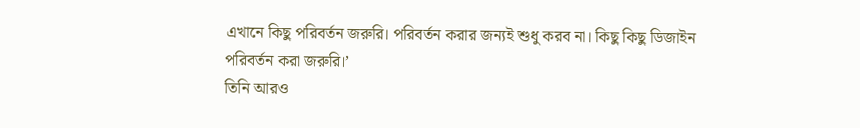এখানে কিছু পরিবর্তন জরুরি। পরিবর্তন করার জন্যই শুধু করব না। কিছু কিছু ডিজাইন পরিবর্তন করা জরুরি।’
তিনি আরও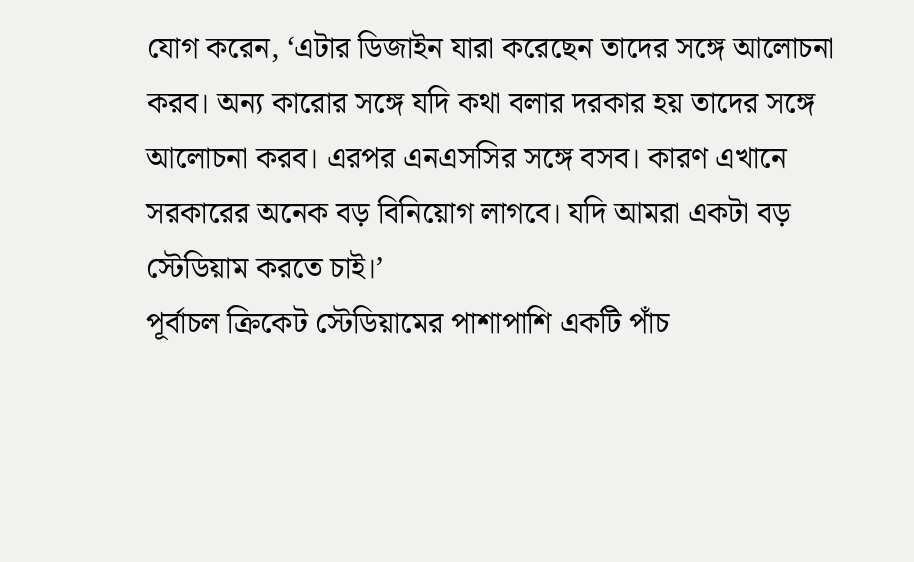যোগ করেন, ‘এটার ডিজাইন যারা করেছেন তাদের সঙ্গে আলোচনা করব। অন্য কারোর সঙ্গে যদি কথা বলার দরকার হয় তাদের সঙ্গে আলোচনা করব। এরপর এনএসসির সঙ্গে বসব। কারণ এখানে সরকারের অনেক বড় বিনিয়োগ লাগবে। যদি আমরা একটা বড় স্টেডিয়াম করতে চাই।’
পূর্বাচল ক্রিকেট স্টেডিয়ামের পাশাপাশি একটি পাঁচ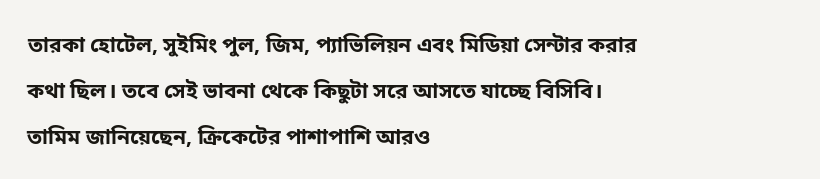তারকা হোটেল, সুইমিং পুল, জিম, প্যাভিলিয়ন এবং মিডিয়া সেন্টার করার কথা ছিল। তবে সেই ভাবনা থেকে কিছুটা সরে আসতে যাচ্ছে বিসিবি। তামিম জানিয়েছেন, ক্রিকেটের পাশাপাশি আরও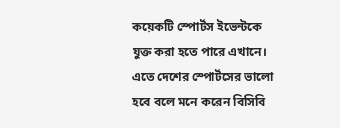কয়েকটি স্পোর্টস ইভেন্টকে যুক্ত করা হতে পারে এখানে। এতে দেশের স্পোর্টসের ভালো হবে বলে মনে করেন বিসিবি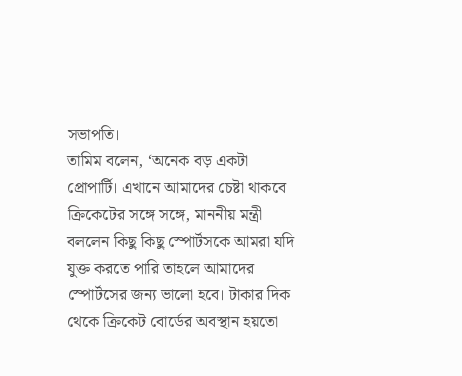সভাপতি।
তামিম বলেন, ‘অনেক বড় একটা প্রোপার্টি। এখানে আমাদের চেষ্টা থাকবে ক্রিকেটের সঙ্গে সঙ্গে, মাননীয় মন্ত্রী বললেন কিছু কিছু স্পোর্টসকে আমরা যদি যুক্ত করতে পারি তাহলে আমাদের স্পোর্টসের জন্য ভালো হবে। টাকার দিক থেকে ক্রিকেট বোর্ডের অবস্থান হয়তো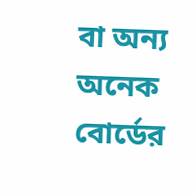বা অন্য অনেক বোর্ডের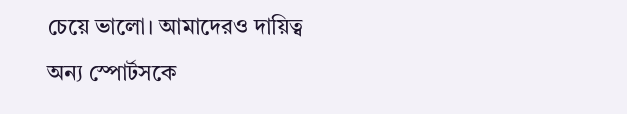চেয়ে ভালো। আমাদেরও দায়িত্ব অন্য স্পোর্টসকে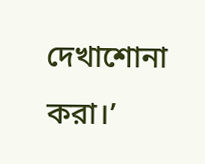দেখাশোনা করা।’